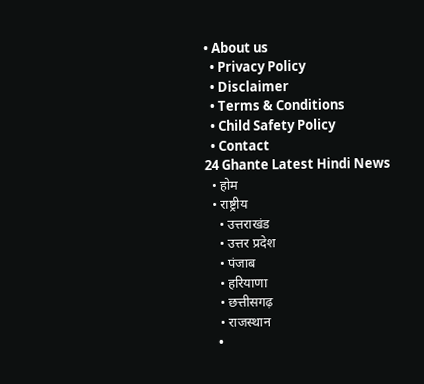• About us
  • Privacy Policy
  • Disclaimer
  • Terms & Conditions
  • Child Safety Policy
  • Contact
24 Ghante Latest Hindi News
  • होम
  • राष्ट्रीय
    • उत्तराखंड
    • उत्तर प्रदेश
    • पंजाब
    • हरियाणा
    • छत्तीसगढ़
    • राजस्थान
    •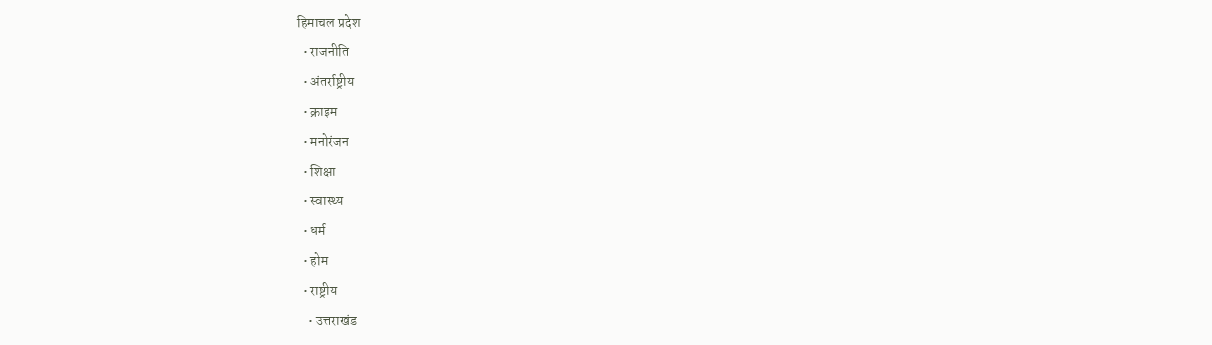हिमाचल प्रदेश
  • राजनीति
  • अंतर्राष्ट्रीय
  • क्राइम
  • मनोरंजन
  • शिक्षा
  • स्वास्थ्य
  • धर्म
  • होम
  • राष्ट्रीय
    • उत्तराखंड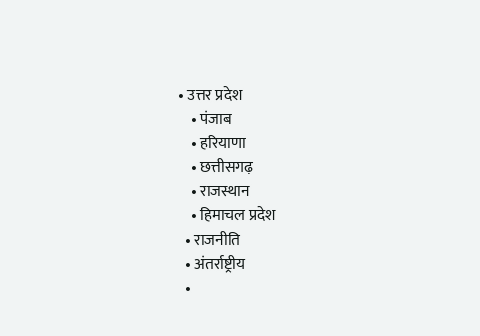• उत्तर प्रदेश
    • पंजाब
    • हरियाणा
    • छत्तीसगढ़
    • राजस्थान
    • हिमाचल प्रदेश
  • राजनीति
  • अंतर्राष्ट्रीय
  •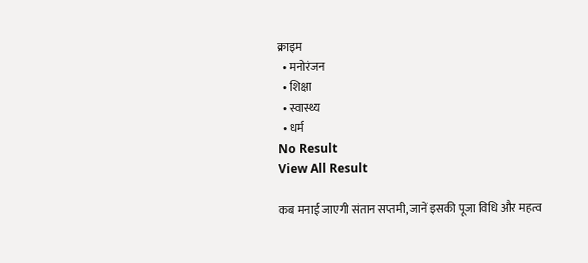क्राइम
  • मनोरंजन
  • शिक्षा
  • स्वास्थ्य
  • धर्म
No Result
View All Result

कब मनाई जाएगी संतान सप्तमी, जानें इसकी पूजा विधि और महत्व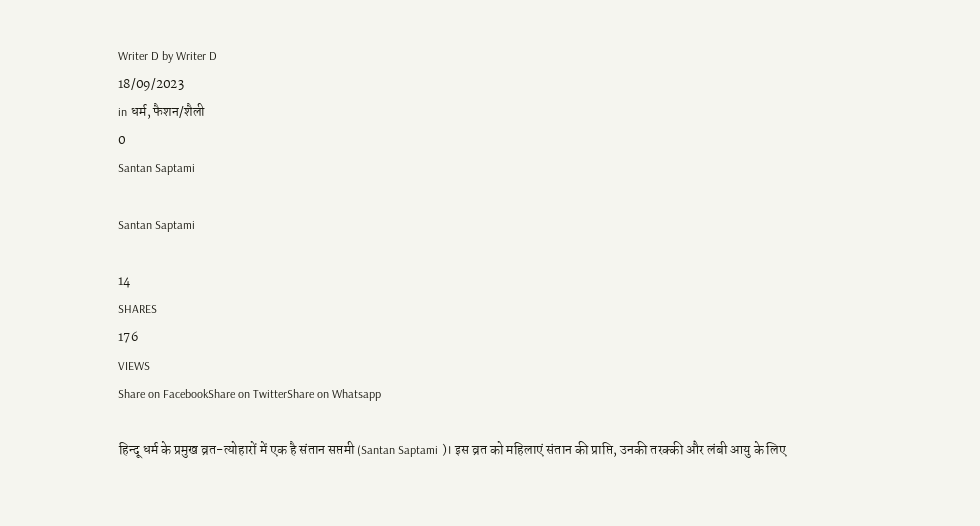Writer D by Writer D
18/09/2023
in धर्म, फैशन/शैली
0
Santan Saptami

Santan Saptami

14
SHARES
176
VIEWS
Share on FacebookShare on TwitterShare on Whatsapp

हिन्दू धर्म के प्रमुख व्रत-त्योहारों में एक है संतान सप्तमी (Santan Saptami )। इस व्रत को महिलाएं संतान की प्राप्ति, उनकी तरक्की और लंबी आयु के लिए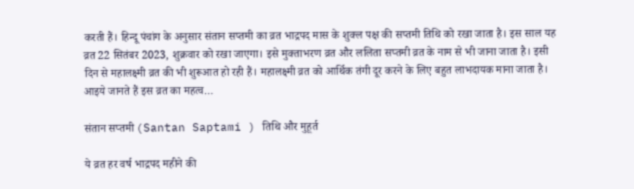करती हैं। हिन्दू पंचांग के अनुसार संतान सप्तमी का व्रत भाद्रपद मास के शुक्ल पक्ष की सप्तमी तिथि को रखा जाता है। इस साल यह व्रत 22 सितंबर 2023, शुक्रवार को रखा जाएगा। इसे मुक्ताभरण व्रत और ललिता सप्तमी व्रत के नाम से भी जाना जाता है। इसी दिन से महालक्ष्मी व्रत की भी शुरूआत हो रही हैं। महालक्ष्मी व्रत को आर्थिक तंगी दूर करने के लिए बहुत लाभदायक माना जाता है। आइये जानते हैं इस व्रत का महत्व…

संतान सप्तमी (Santan Saptami ) तिथि और मुहूर्त

ये व्रत हर वर्ष भाद्रपद महीने की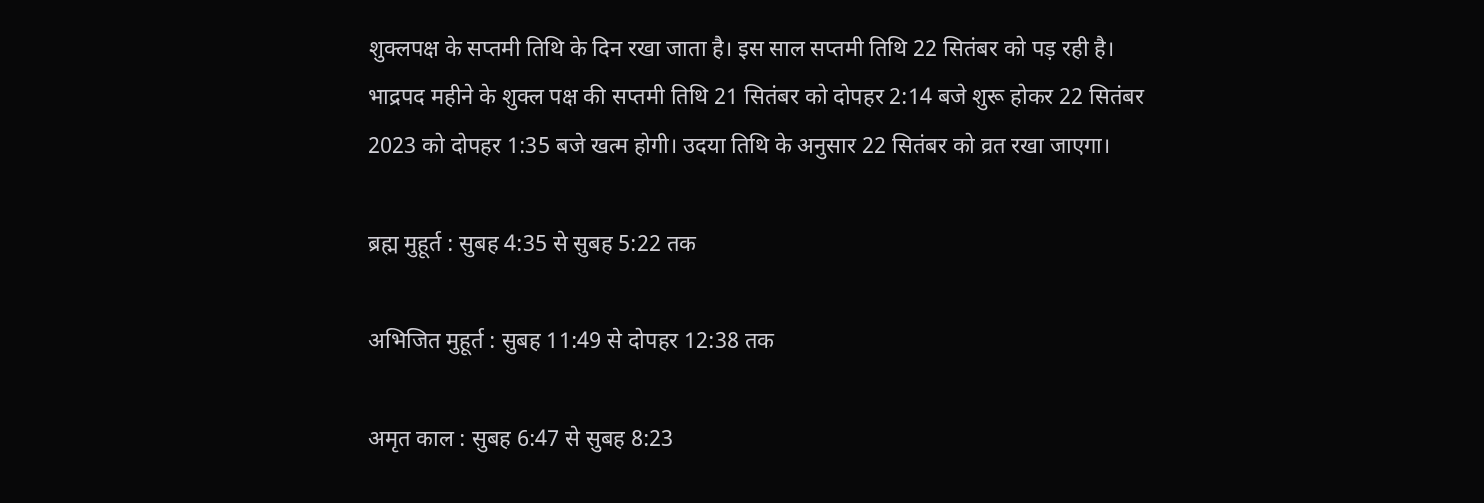शुक्लपक्ष के सप्तमी तिथि के दिन रखा जाता है। इस साल सप्तमी तिथि 22 सितंबर को पड़ रही है। भाद्रपद महीने के शुक्ल पक्ष की सप्तमी तिथि 21 सितंबर को दोपहर 2:14 बजे शुरू होकर 22 सितंबर 2023 को दोपहर 1:35 बजे खत्म होगी। उदया तिथि के अनुसार 22 सितंबर को व्रत रखा जाएगा।

ब्रह्म मुहूर्त : सुबह 4:35 से सुबह 5:22 तक

अभिजित मुहूर्त : सुबह 11:49 से दोपहर 12:38 तक

अमृत काल : सुबह 6:47 से सुबह 8:23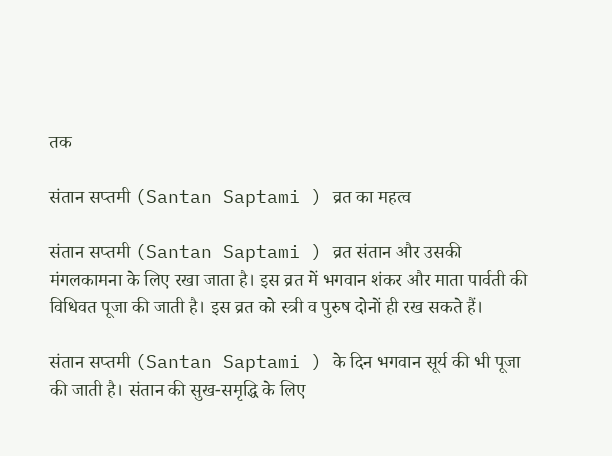तक

संतान सप्तमी (Santan Saptami ) व्रत का महत्व

संतान सप्तमी (Santan Saptami ) व्रत संतान और उसकी मंगलकामना के लिए रखा जाता है। इस व्रत में भगवान शंकर और माता पार्वती की विधिवत पूजा की जाती है। इस व्रत को स्त्री व पुरुष दोनों ही रख सकते हैं।

संतान सप्तमी (Santan Saptami ) के दिन भगवान सूर्य की भी पूजा की जाती है। संतान की सुख-समृद्धि के लिए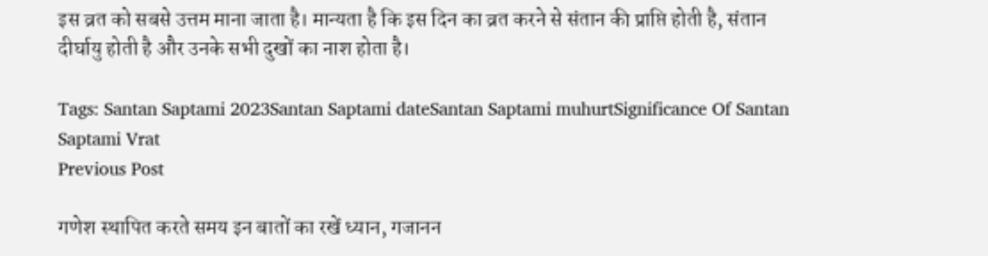इस व्रत को सबसे उत्तम माना जाता है। मान्यता है कि इस दिन का व्रत करने से संतान की प्राप्ति होती है, संतान दीर्घायु होती है और उनके सभी दुखों का नाश होता है।

Tags: Santan Saptami 2023Santan Saptami dateSantan Saptami muhurtSignificance Of Santan Saptami Vrat
Previous Post

गणेश स्थापित करते समय इन बातों का रखें ध्यान, गजानन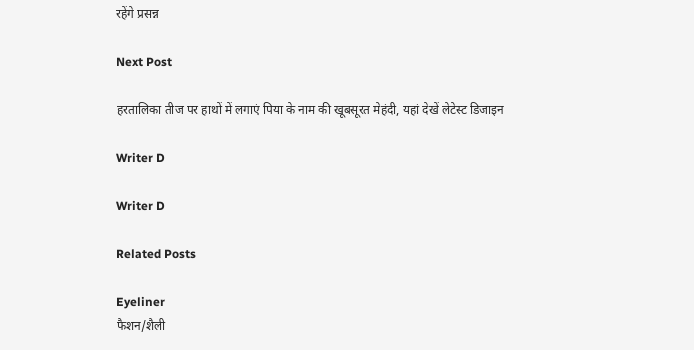रहेंगे प्रसन्न

Next Post

हरतालिका तीज पर हाथों में लगाएं पिया के नाम की खूबसूरत मेहंदी, यहां देखें लेटेस्ट डिजाइन

Writer D

Writer D

Related Posts

Eyeliner
फैशन/शैली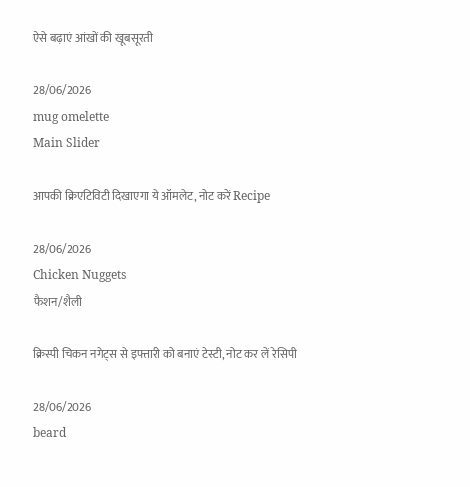ऐसे बढ़ाएं आंखों की खूबसूरती

28/06/2026
mug omelette
Main Slider

आपकी क्रिएटिविटी दिखाएगा ये ऑमलेट, नोट करें Recipe

28/06/2026
Chicken Nuggets
फैशन/शैली

क्रिस्पी चिकन नगेट्स से इफ्तारी को बनाएं टेस्टी, नोट कर लें रेसिपी

28/06/2026
beard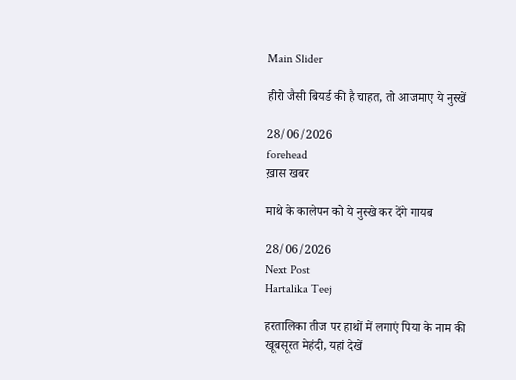Main Slider

हीरो जैसी बियर्ड की है चाहत, तो आजमाए ये नुस्खें

28/06/2026
forehead
ख़ास खबर

माथे के कालेपन को ये नुस्खे कर देंगे गायब

28/06/2026
Next Post
Hartalika Teej

हरतालिका तीज पर हाथों में लगाएं पिया के नाम की खूबसूरत मेहंदी, यहां देखें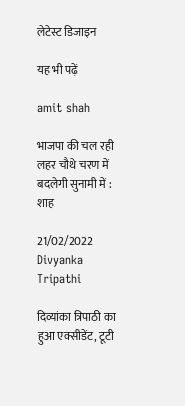लेटेस्ट डिजाइन

यह भी पढ़ें

amit shah

भाजपा की चल रही लहर चौथे चरण में बदलेगी सुनामी में : शाह

21/02/2022
Divyanka Tripathi

दिव्यांका त्रिपाठी का हुआ एक्सीडेंट, टूटी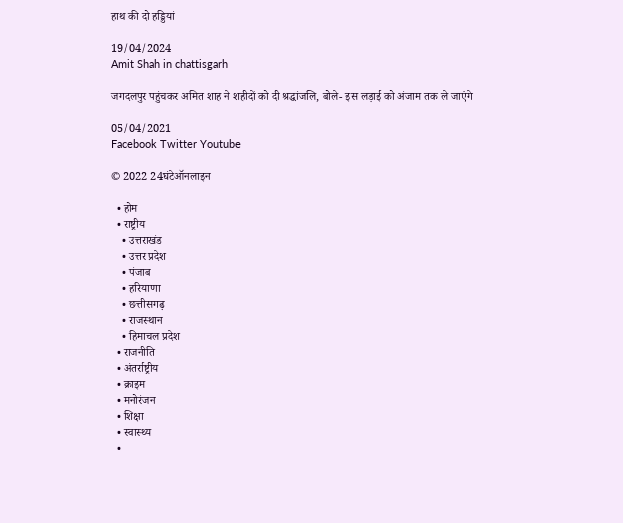हाथ की दो हड्डियां

19/04/2024
Amit Shah in chattisgarh

जगदलपुर पहुंचकर अमित शाह ने शहीदों को दी श्रद्धांजलि, बोले- इस लड़ाई को अंजाम तक ले जाएंगे

05/04/2021
Facebook Twitter Youtube

© 2022 24घंटेऑनलाइन

  • होम
  • राष्ट्रीय
    • उत्तराखंड
    • उत्तर प्रदेश
    • पंजाब
    • हरियाणा
    • छत्तीसगढ़
    • राजस्थान
    • हिमाचल प्रदेश
  • राजनीति
  • अंतर्राष्ट्रीय
  • क्राइम
  • मनोरंजन
  • शिक्षा
  • स्वास्थ्य
  •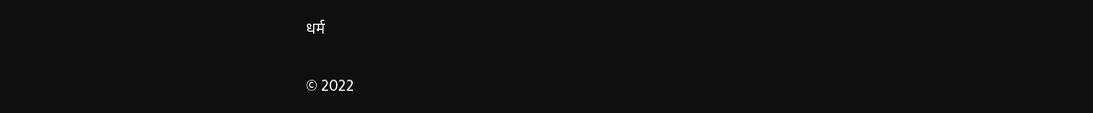धर्म

© 2022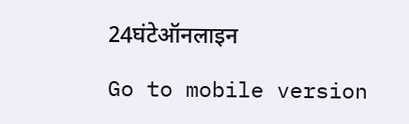24घंटेऑनलाइन

Go to mobile version